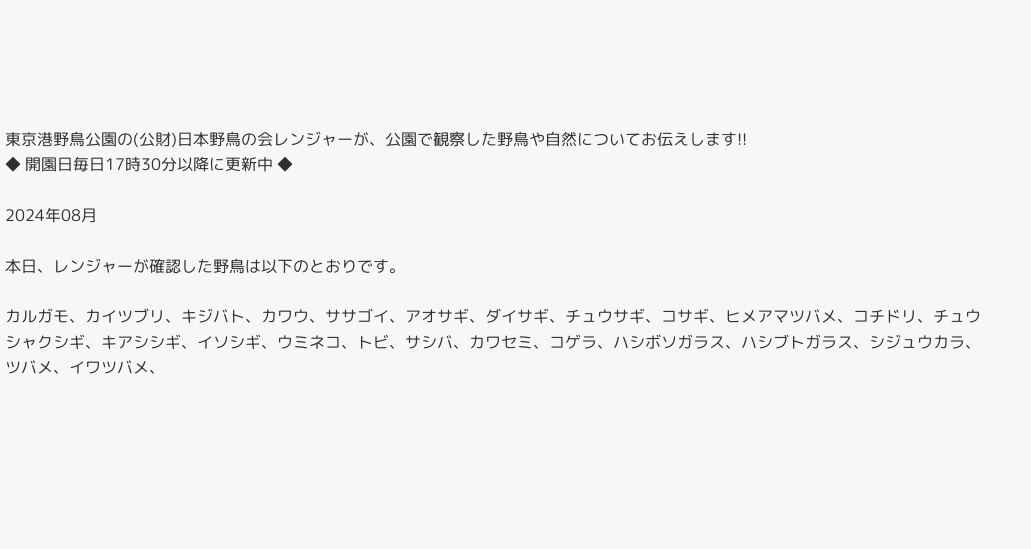東京港野鳥公園の(公財)日本野鳥の会レンジャーが、公園で観察した野鳥や自然についてお伝えします!!
◆ 開園日毎日17時30分以降に更新中 ◆

2024年08月

本日、レンジャーが確認した野鳥は以下のとおりです。

カルガモ、カイツブリ、キジバト、カワウ、ササゴイ、アオサギ、ダイサギ、チュウサギ、コサギ、ヒメアマツバメ、コチドリ、チュウシャクシギ、キアシシギ、イソシギ、ウミネコ、トビ、サシバ、カワセミ、コゲラ、ハシボソガラス、ハシブトガラス、シジュウカラ、ツバメ、イワツバメ、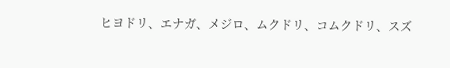ヒヨドリ、エナガ、メジロ、ムクドリ、コムクドリ、スズ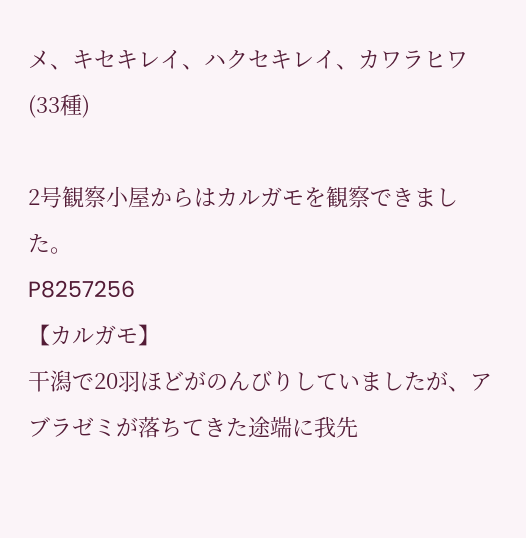メ、キセキレイ、ハクセキレイ、カワラヒワ(33種)

2号観察小屋からはカルガモを観察できました。
P8257256
【カルガモ】
干潟で20羽ほどがのんびりしていましたが、アブラゼミが落ちてきた途端に我先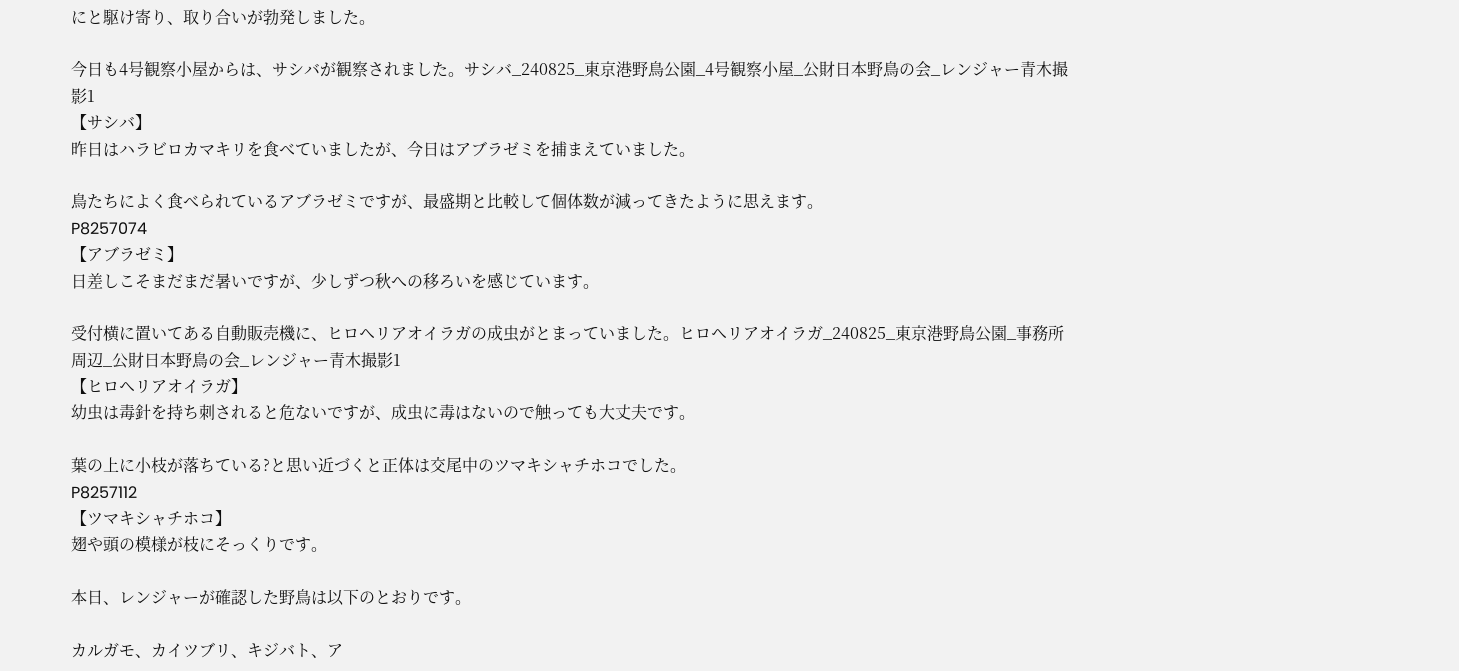にと駆け寄り、取り合いが勃発しました。

今日も4号観察小屋からは、サシバが観察されました。サシバ_240825_東京港野鳥公園_4号観察小屋_公財日本野鳥の会_レンジャー青木撮影1
【サシバ】
昨日はハラビロカマキリを食べていましたが、今日はアブラゼミを捕まえていました。

鳥たちによく食べられているアブラゼミですが、最盛期と比較して個体数が減ってきたように思えます。
P8257074
【アブラゼミ】
日差しこそまだまだ暑いですが、少しずつ秋への移ろいを感じています。

受付横に置いてある自動販売機に、ヒロヘリアオイラガの成虫がとまっていました。ヒロヘリアオイラガ_240825_東京港野鳥公園_事務所周辺_公財日本野鳥の会_レンジャー青木撮影1
【ヒロヘリアオイラガ】
幼虫は毒針を持ち刺されると危ないですが、成虫に毒はないので触っても大丈夫です。

葉の上に小枝が落ちている?と思い近づくと正体は交尾中のツマキシャチホコでした。
P8257112
【ツマキシャチホコ】
翅や頭の模様が枝にそっくりです。

本日、レンジャーが確認した野鳥は以下のとおりです。

カルガモ、カイツブリ、キジバト、ア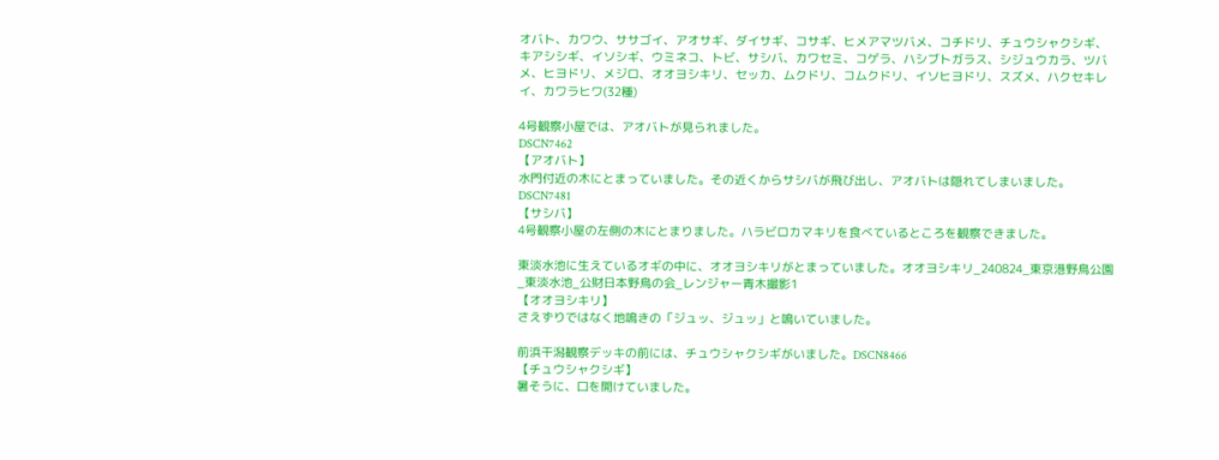オバト、カワウ、ササゴイ、アオサギ、ダイサギ、コサギ、ヒメアマツバメ、コチドリ、チュウシャクシギ、キアシシギ、イソシギ、ウミネコ、トビ、サシバ、カワセミ、コゲラ、ハシブトガラス、シジュウカラ、ツバメ、ヒヨドリ、メジロ、オオヨシキリ、セッカ、ムクドリ、コムクドリ、イソヒヨドリ、スズメ、ハクセキレイ、カワラヒワ(32種)

4号観察小屋では、アオバトが見られました。
DSCN7462
【アオバト】
水門付近の木にとまっていました。その近くからサシバが飛び出し、アオバトは隠れてしまいました。
DSCN7481
【サシバ】
4号観察小屋の左側の木にとまりました。ハラビロカマキリを食べているところを観察できました。

東淡水池に生えているオギの中に、オオヨシキリがとまっていました。オオヨシキリ_240824_東京港野鳥公園_東淡水池_公財日本野鳥の会_レンジャー青木撮影1
【オオヨシキリ】
さえずりではなく地鳴きの「ジュッ、ジュッ」と鳴いていました。

前浜干潟観察デッキの前には、チュウシャクシギがいました。DSCN8466
【チュウシャクシギ】
暑そうに、口を開けていました。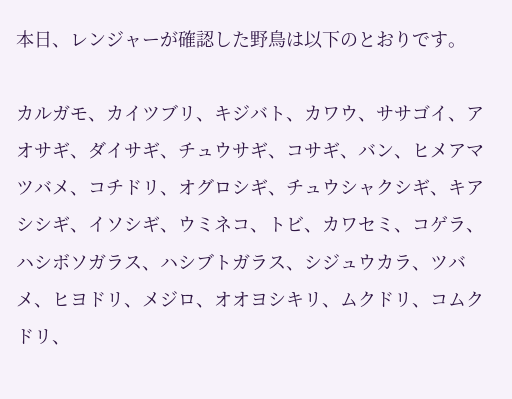本日、レンジャーが確認した野鳥は以下のとおりです。

カルガモ、カイツブリ、キジバト、カワウ、ササゴイ、アオサギ、ダイサギ、チュウサギ、コサギ、バン、ヒメアマツバメ、コチドリ、オグロシギ、チュウシャクシギ、キアシシギ、イソシギ、ウミネコ、トビ、カワセミ、コゲラ、ハシボソガラス、ハシブトガラス、シジュウカラ、ツバメ、ヒヨドリ、メジロ、オオヨシキリ、ムクドリ、コムクドリ、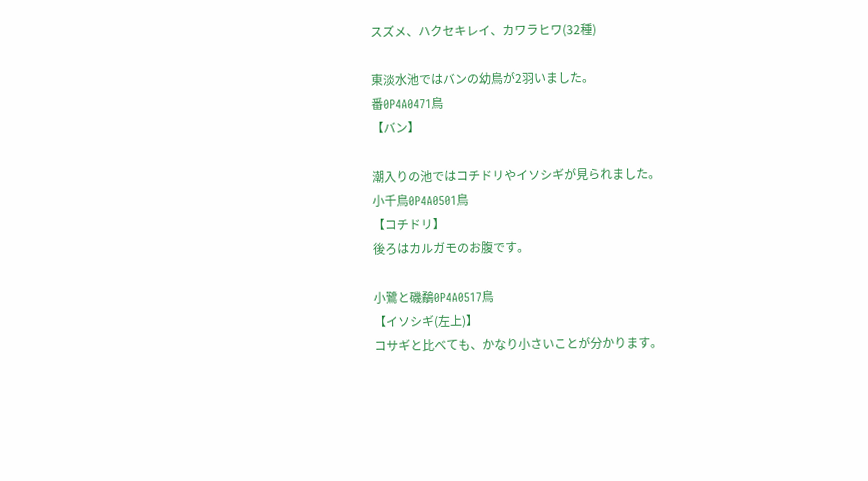スズメ、ハクセキレイ、カワラヒワ(32種)

東淡水池ではバンの幼鳥が2羽いました。
番0P4A0471鳥
【バン】

潮入りの池ではコチドリやイソシギが見られました。
小千鳥0P4A0501鳥
【コチドリ】
後ろはカルガモのお腹です。

小鷺と磯鷸0P4A0517鳥
【イソシギ(左上)】
コサギと比べても、かなり小さいことが分かります。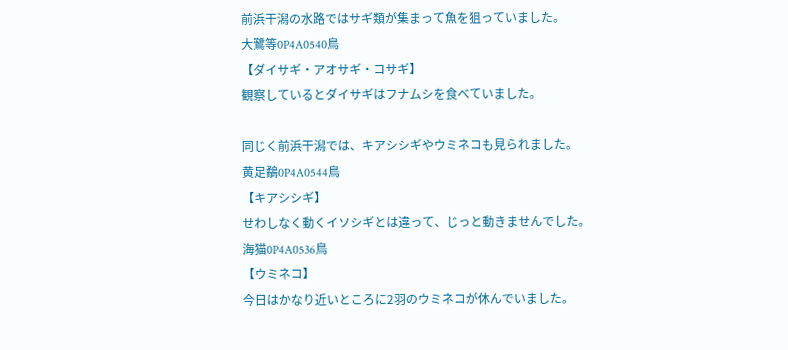前浜干潟の水路ではサギ類が集まって魚を狙っていました。
大鷺等0P4A0540鳥
【ダイサギ・アオサギ・コサギ】
観察しているとダイサギはフナムシを食べていました。

同じく前浜干潟では、キアシシギやウミネコも見られました。
黄足鷸0P4A0544鳥
【キアシシギ】
せわしなく動くイソシギとは違って、じっと動きませんでした。
海猫0P4A0536鳥
【ウミネコ】
今日はかなり近いところに2羽のウミネコが休んでいました。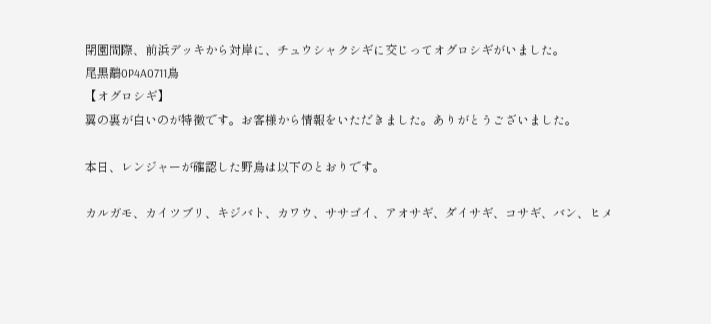閉園間際、前浜デッキから対岸に、チュウシャクシギに交じってオグロシギがいました。
尾黒鷸0P4A0711鳥
【オグロシギ】
翼の裏が白いのが特徴です。お客様から情報をいただきました。ありがとうございました。

本日、レンジャーが確認した野鳥は以下のとおりです。

カルガモ、カイツブリ、キジバト、カワウ、ササゴイ、アオサギ、ダイサギ、コサギ、バン、ヒメ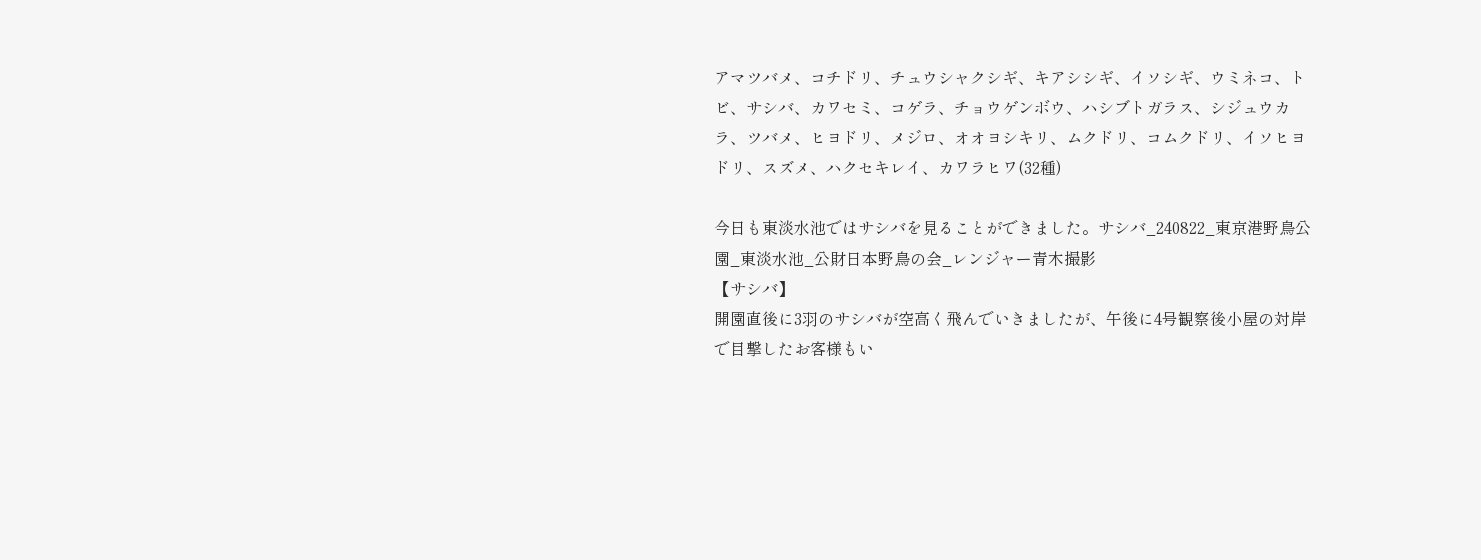アマツバメ、コチドリ、チュウシャクシギ、キアシシギ、イソシギ、ウミネコ、トビ、サシバ、カワセミ、コゲラ、チョウゲンボウ、ハシブトガラス、シジュウカラ、ツバメ、ヒヨドリ、メジロ、オオヨシキリ、ムクドリ、コムクドリ、イソヒヨドリ、スズメ、ハクセキレイ、カワラヒワ(32種)

今日も東淡水池ではサシバを見ることができました。サシバ_240822_東京港野鳥公園_東淡水池_公財日本野鳥の会_レンジャー青木撮影
【サシバ】
開園直後に3羽のサシバが空高く飛んでいきましたが、午後に4号観察後小屋の対岸で目撃したお客様もい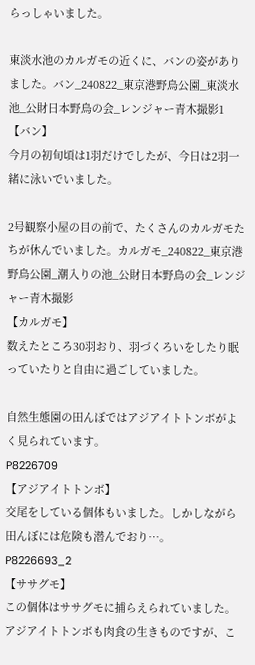らっしゃいました。

東淡水池のカルガモの近くに、バンの姿がありました。バン_240822_東京港野鳥公園_東淡水池_公財日本野鳥の会_レンジャー青木撮影1
【バン】
今月の初旬頃は1羽だけでしたが、今日は2羽一緒に泳いでいました。

2号観察小屋の目の前で、たくさんのカルガモたちが休んでいました。カルガモ_240822_東京港野鳥公園_潮入りの池_公財日本野鳥の会_レンジャー青木撮影
【カルガモ】
数えたところ30羽おり、羽づくろいをしたり眠っていたりと自由に過ごしていました。

自然生態園の田んぼではアジアイトトンボがよく見られています。
P8226709
【アジアイトトンボ】
交尾をしている個体もいました。しかしながら田んぼには危険も潜んでおり…。
P8226693_2
【ササグモ】
この個体はササグモに捕らえられていました。アジアイトトンボも肉食の生きものですが、こ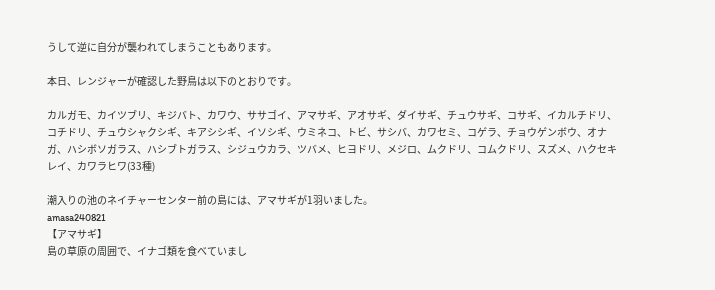うして逆に自分が襲われてしまうこともあります。

本日、レンジャーが確認した野鳥は以下のとおりです。

カルガモ、カイツブリ、キジバト、カワウ、ササゴイ、アマサギ、アオサギ、ダイサギ、チュウサギ、コサギ、イカルチドリ、コチドリ、チュウシャクシギ、キアシシギ、イソシギ、ウミネコ、トビ、サシバ、カワセミ、コゲラ、チョウゲンボウ、オナガ、ハシボソガラス、ハシブトガラス、シジュウカラ、ツバメ、ヒヨドリ、メジロ、ムクドリ、コムクドリ、スズメ、ハクセキレイ、カワラヒワ(33種)

潮入りの池のネイチャーセンター前の島には、アマサギが1羽いました。
amasa240821
【アマサギ】
島の草原の周囲で、イナゴ類を食べていまし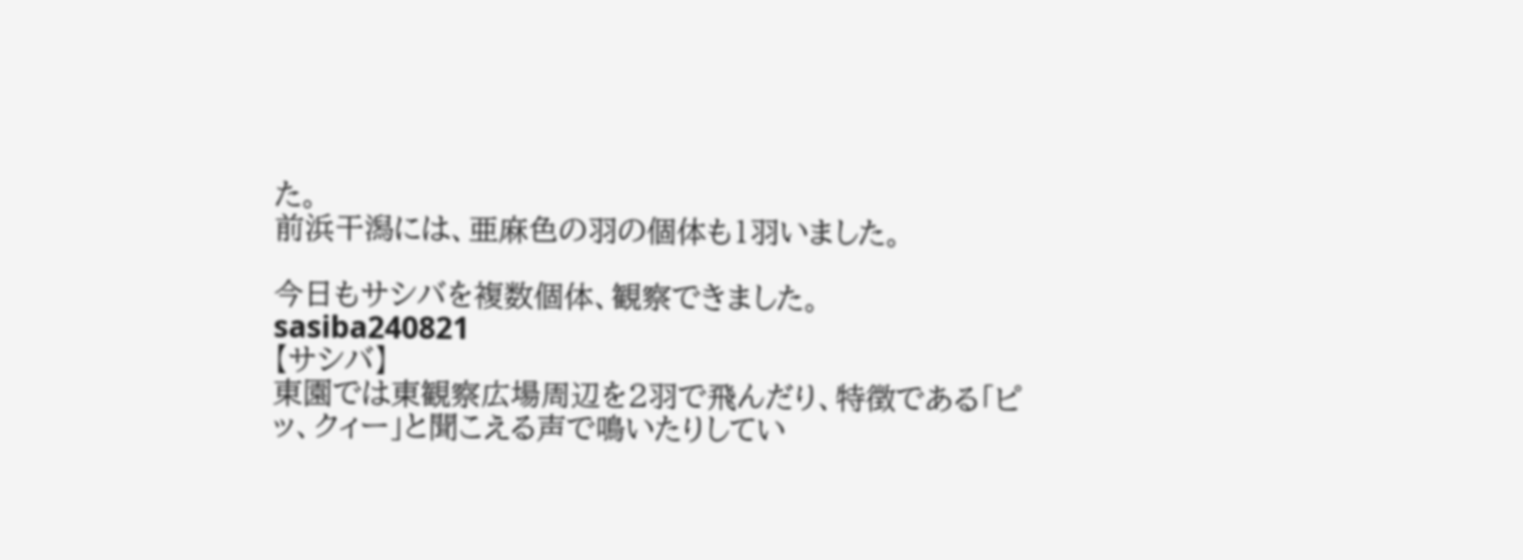た。
前浜干潟には、亜麻色の羽の個体も1羽いました。

今日もサシバを複数個体、観察できました。
sasiba240821
【サシバ】
東園では東観察広場周辺を2羽で飛んだり、特徴である「ピッ、クィー」と聞こえる声で鳴いたりしてい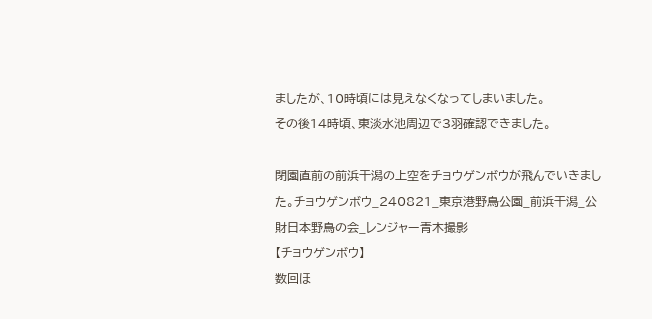ましたが、10時頃には見えなくなってしまいました。
その後14時頃、東淡水池周辺で3羽確認できました。

閉園直前の前浜干潟の上空をチョウゲンボウが飛んでいきました。チョウゲンボウ_240821_東京港野鳥公園_前浜干潟_公財日本野鳥の会_レンジャー青木撮影
【チョウゲンボウ】
数回ほ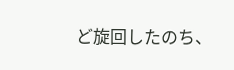ど旋回したのち、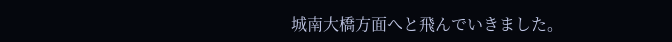城南大橋方面へと飛んでいきました。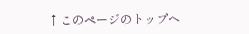↑このページのトップヘ